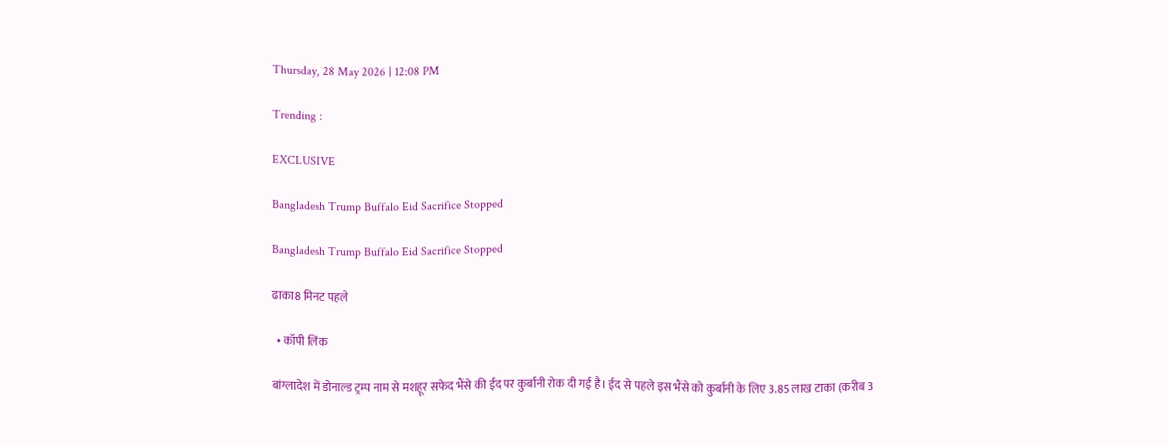Thursday, 28 May 2026 | 12:08 PM

Trending :

EXCLUSIVE

Bangladesh Trump Buffalo Eid Sacrifice Stopped

Bangladesh Trump Buffalo Eid Sacrifice Stopped

ढाका8 मिनट पहले

  • कॉपी लिंक

बांग्लादेश में डोनाल्ड ट्रम्प नाम से मशहूर सफेद भैंसे की ईद पर कुर्बानी रोक दी गई है। ईद से पहले इस भैंसे को कुर्बानी के लिए 3.85 लाख टाका (करीब 3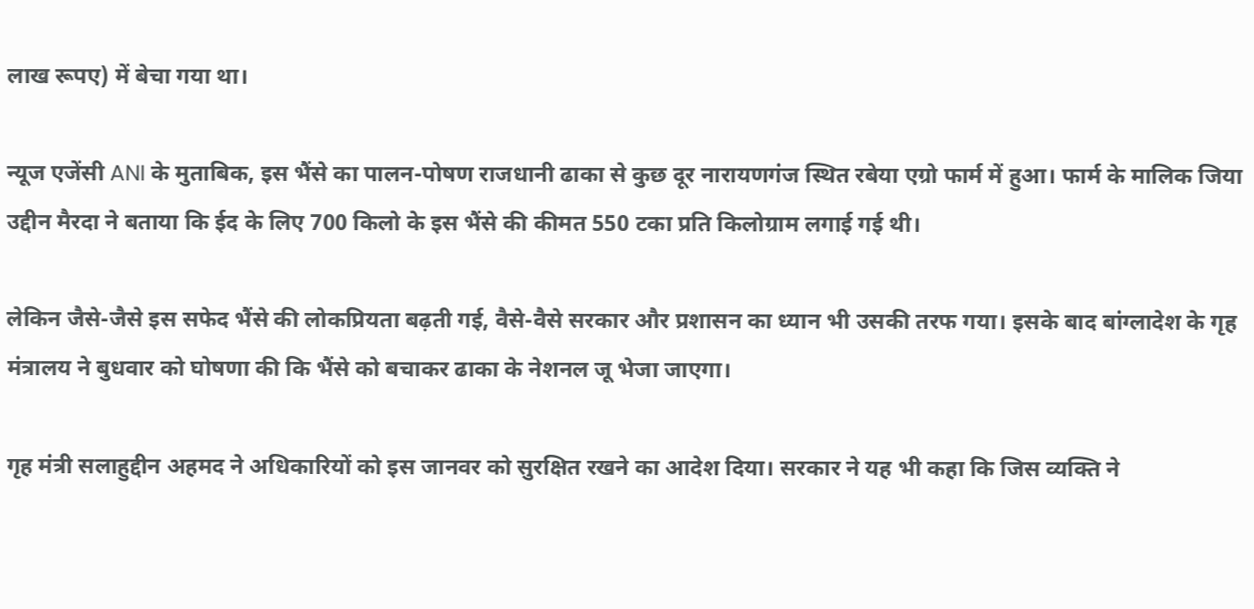लाख रूपए) में बेचा गया था।

न्यूज एजेंसी ANI के मुताबिक, इस भैंसे का पालन-पोषण राजधानी ढाका से कुछ दूर नारायणगंज स्थित रबेया एग्रो फार्म में हुआ। फार्म के मालिक जिया उद्दीन मैरदा ने बताया कि ईद के लिए 700 किलो के इस भैंसे की कीमत 550 टका प्रति किलोग्राम लगाई गई थी।

लेकिन जैसे-जैसे इस सफेद भैंसे की लोकप्रियता बढ़ती गई, वैसे-वैसे सरकार और प्रशासन का ध्यान भी उसकी तरफ गया। इसके बाद बांग्लादेश के गृह मंत्रालय ने बुधवार को घोषणा की कि भैंसे को बचाकर ढाका के नेशनल जू भेजा जाएगा।

गृह मंत्री सलाहुद्दीन अहमद ने अधिकारियों को इस जानवर को सुरक्षित रखने का आदेश दिया। सरकार ने यह भी कहा कि जिस व्यक्ति ने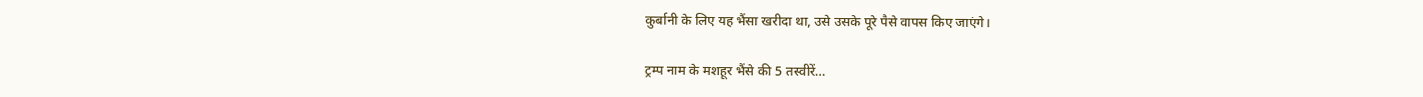कुर्बानी के लिए यह भैंसा खरीदा था, उसे उसके पूरे पैसे वापस किए जाएंगे।

ट्रम्प नाम के मशहूर भैंसे की 5 तस्वीरें…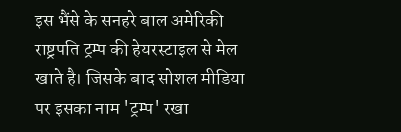इस भैंसे के सनहरे बाल अमेरिकी राष्ट्रपति ट्रम्प की हेयरस्टाइल से मेल खाते है। जिसके बाद सोशल मीडिया पर इसका नाम 'ट्रम्प' रखा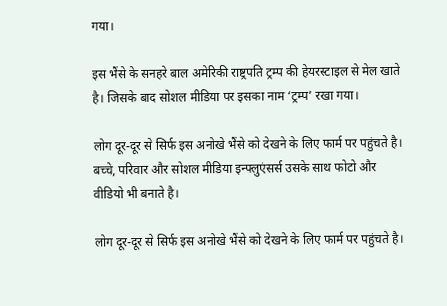गया।

इस भैंसे के सनहरे बाल अमेरिकी राष्ट्रपति ट्रम्प की हेयरस्टाइल से मेल खाते है। जिसके बाद सोशल मीडिया पर इसका नाम ‘ट्रम्प’ रखा गया।

लोग दूर-दूर से सिर्फ इस अनोखे भैंसे को देखने के लिए फार्म पर पहुंचते है। बच्चे, परिवार और सोशल मीडिया इन्फ्लुएंसर्स उसके साथ फोटो और वीडियो भी बनाते है।

लोग दूर-दूर से सिर्फ इस अनोखे भैंसे को देखने के लिए फार्म पर पहुंचते है।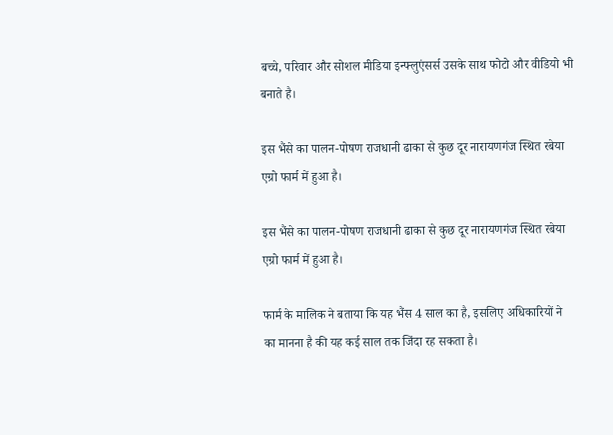बच्चे, परिवार और सोशल मीडिया इन्फ्लुएंसर्स उसके साथ फोटो और वीडियो भी बनाते है।

इस भैंसे का पालन-पोषण राजधानी ढाका से कुछ दूर नारायणगंज स्थित रबेया एग्रो फार्म में हुआ है।

इस भैंसे का पालन-पोषण राजधानी ढाका से कुछ दूर नारायणगंज स्थित रबेया एग्रो फार्म में हुआ है।

फार्म के मालिक ने बताया कि यह भैंस 4 साल का है, इसलिए अधिकारियों ने का मानना है की यह कई साल तक जिंदा रह सकता है।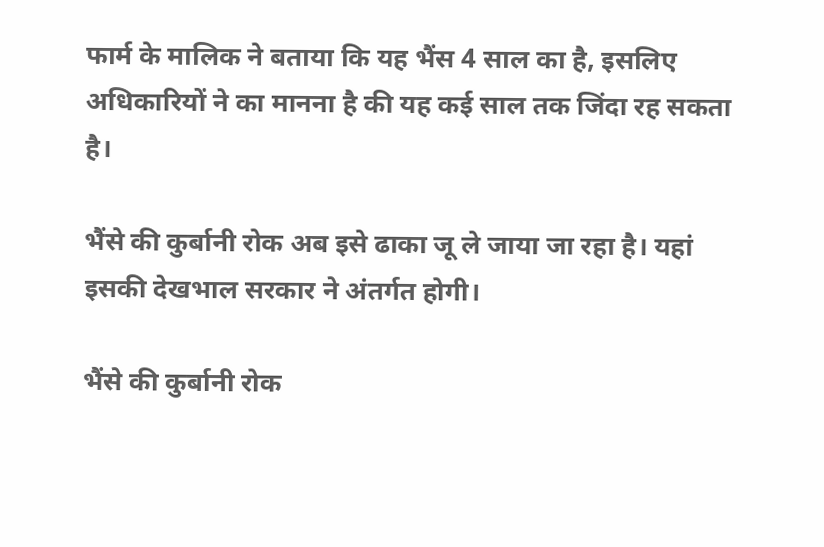फार्म के मालिक ने बताया कि यह भैंस 4 साल का है, इसलिए अधिकारियों ने का मानना है की यह कई साल तक जिंदा रह सकता है।

भैंसे की कुर्बानी रोक अब इसे ढाका जू ले जाया जा रहा है। यहां इसकी देखभाल सरकार ने अंतर्गत होगी।

भैंसे की कुर्बानी रोक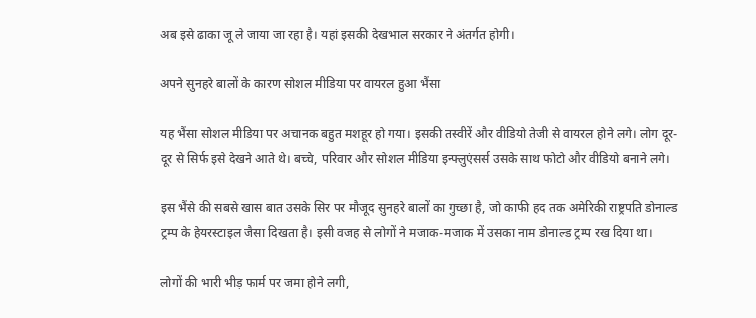अब इसे ढाका जू ले जाया जा रहा है। यहां इसकी देखभाल सरकार ने अंतर्गत होगी।

अपने सुनहरे बालों के कारण सोशल मीडिया पर वायरल हुआ भैंसा

यह भैंसा सोशल मीडिया पर अचानक बहुत मशहूर हो गया। इसकी तस्वीरें और वीडियो तेजी से वायरल होने लगे। लोग दूर-दूर से सिर्फ इसे देखने आते थे। बच्चे, परिवार और सोशल मीडिया इन्फ्लुएंसर्स उसके साथ फोटो और वीडियो बनाने लगे।

इस भैंसे की सबसे खास बात उसके सिर पर मौजूद सुनहरे बालों का गुच्छा है, जो काफी हद तक अमेरिकी राष्ट्रपति डोनाल्ड ट्रम्प के हेयरस्टाइल जैसा दिखता है। इसी वजह से लोगों ने मजाक-मजाक में उसका नाम डोनाल्ड ट्रम्प रख दिया था।

लोगों की भारी भीड़ फार्म पर जमा होने लगी,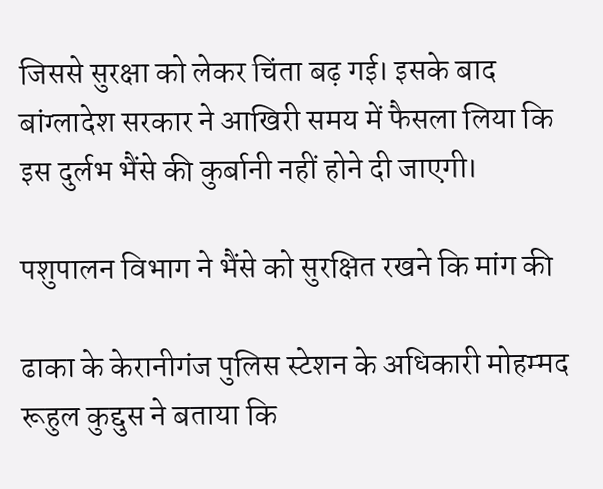जिससे सुरक्षा को लेकर चिंता बढ़ गई। इसके बाद बांग्लादेश सरकार ने आखिरी समय में फैसला लिया कि इस दुर्लभ भैंसे की कुर्बानी नहीं होने दी जाएगी।

पशुपालन विभाग ने भैंसे को सुरक्षित रखने कि मांग की

ढाका के केरानीगंज पुलिस स्टेशन के अधिकारी मोहम्मद रूहुल कुद्दुस ने बताया कि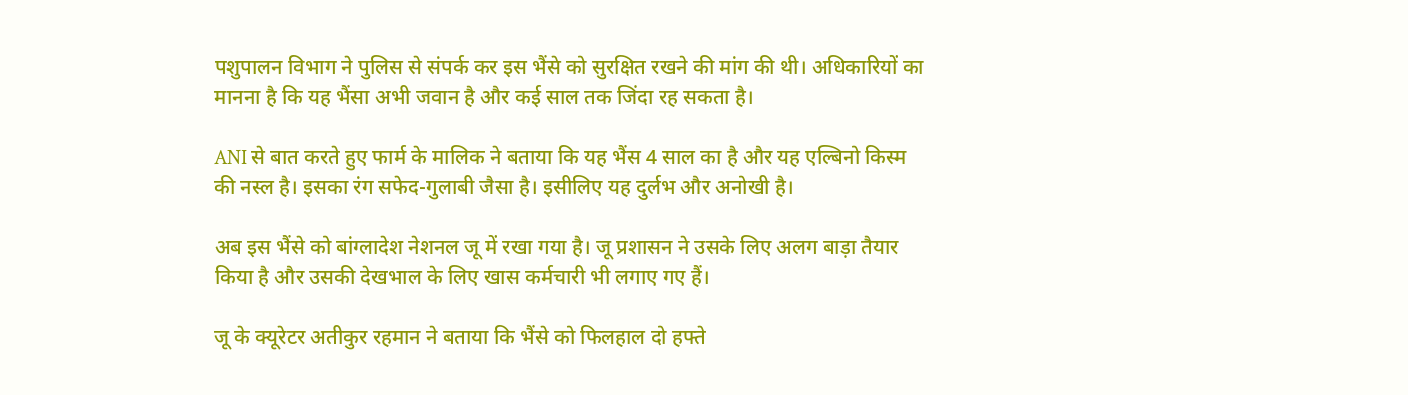पशुपालन विभाग ने पुलिस से संपर्क कर इस भैंसे को सुरक्षित रखने की मांग की थी। अधिकारियों का मानना है कि यह भैंसा अभी जवान है और कई साल तक जिंदा रह सकता है।

ANI से बात करते हुए फार्म के मालिक ने बताया कि यह भैंस 4 साल का है और यह एल्बिनो किस्म की नस्ल है। इसका रंग सफेद-गुलाबी जैसा है। इसीलिए यह दुर्लभ और अनोखी है।

अब इस भैंसे को बांग्लादेश नेशनल जू में रखा गया है। जू प्रशासन ने उसके लिए अलग बाड़ा तैयार किया है और उसकी देखभाल के लिए खास कर्मचारी भी लगाए गए हैं।

जू के क्यूरेटर अतीकुर रहमान ने बताया कि भैंसे को फिलहाल दो हफ्ते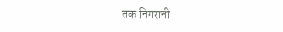तक निगरानी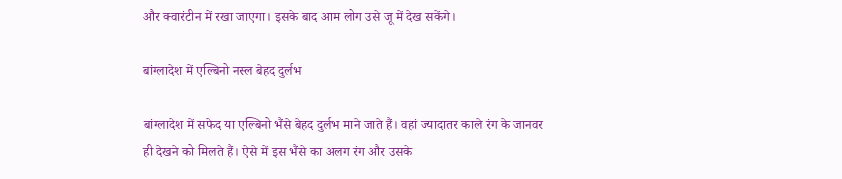और क्वारंटीन में रखा जाएगा। इसके बाद आम लोग उसे जू में देख सकेंगे।

बांग्लादेश में एल्बिनो नस्ल बेहद दुर्लभ

बांग्लादेश में सफेद या एल्बिनो भैंसे बेहद दुर्लभ माने जाते हैं। वहां ज्यादातर काले रंग के जानवर ही देखने को मिलते हैं। ऐसे में इस भैंसे का अलग रंग और उसके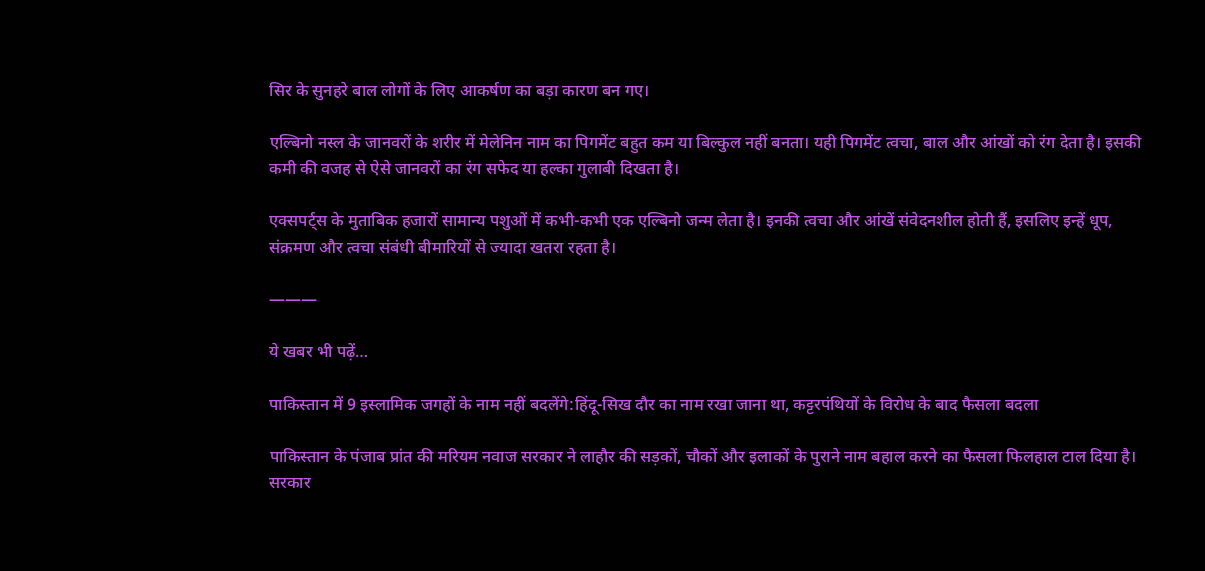सिर के सुनहरे बाल लोगों के लिए आकर्षण का बड़ा कारण बन गए।

एल्बिनो नस्ल के जानवरों के शरीर में मेलेनिन नाम का पिगमेंट बहुत कम या बिल्कुल नहीं बनता। यही पिगमेंट त्वचा, बाल और आंखों को रंग देता है। इसकी कमी की वजह से ऐसे जानवरों का रंग सफेद या हल्का गुलाबी दिखता है।

एक्सपर्ट्स के मुताबिक हजारों सामान्य पशुओं में कभी-कभी एक एल्बिनो जन्म लेता है। इनकी त्वचा और आंखें संवेदनशील होती हैं, इसलिए इन्हें धूप, संक्रमण और त्वचा संबंधी बीमारियों से ज्यादा खतरा रहता है।

———

ये खबर भी पढ़ें…

पाकिस्तान में 9 इस्लामिक जगहों के नाम नहीं बदलेंगे:हिंदू-सिख दौर का नाम रखा जाना था, कट्टरपंथियों के विरोध के बाद फैसला बदला

पाकिस्तान के पंजाब प्रांत की मरियम नवाज सरकार ने लाहौर की सड़कों, चौकों और इलाकों के पुराने नाम बहाल करने का फैसला फिलहाल टाल दिया है। सरकार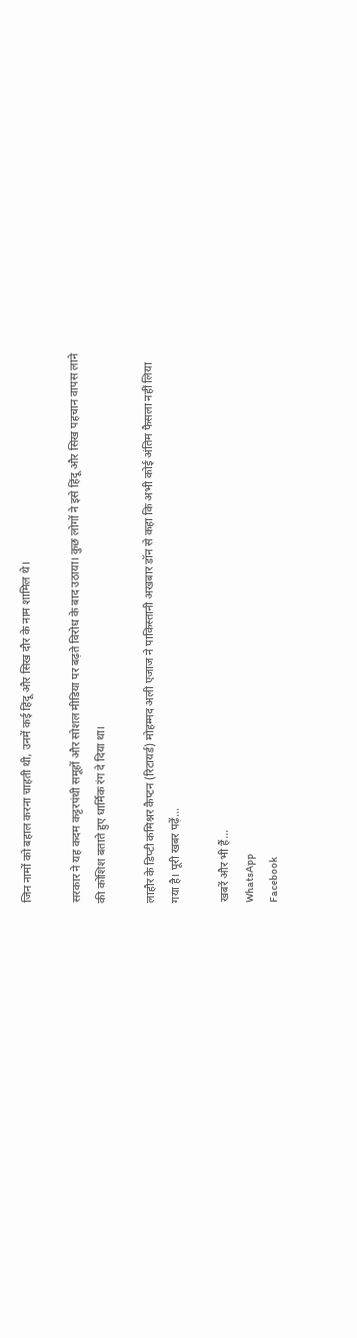जिन नामों को बहाल करना चाहती थी, उनमें कई हिंदू और सिख दौर के नाम शामिल थे।

सरकार ने यह कदम कट्टरपंथी समूहों और सोशल मीडिया पर बढ़ते विरोध के बाद उठाया। कुछ लोगों ने इसे हिंदू और सिख पहचान वापस लाने की कोशिश बताते हुए धार्मिक रंग दे दिया था।

लाहौर के डिप्टी कमिश्नर कैप्टन (रिटायर्ड) मोहम्मद अली एजाज ने पाकिस्तानी अखबार डॉन से कहा कि अभी कोई अंतिम फैसला नहीं लिया गया है। पूरी खबर पढ़ें…

खबरें और भी हैं…
WhatsApp
Facebook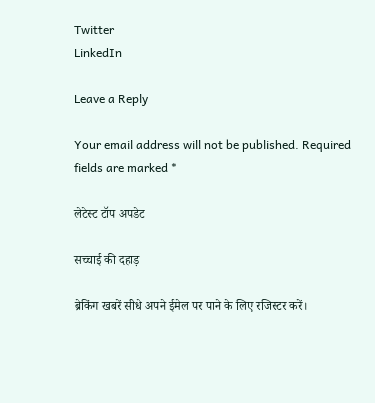Twitter
LinkedIn

Leave a Reply

Your email address will not be published. Required fields are marked *

लेटेस्ट टॉप अपडेट

सच्चाई की दहाड़

ब्रेकिंग खबरें सीधे अपने ईमेल पर पाने के लिए रजिस्टर करें।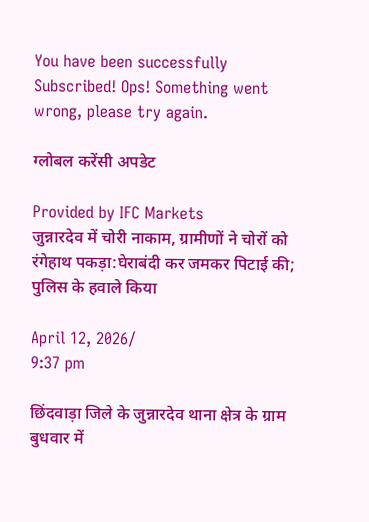You have been successfully Subscribed! Ops! Something went wrong, please try again.

ग्लोबल करेंसी अपडेट

Provided by IFC Markets
जुन्नारदेव में चोरी नाकाम, ग्रामीणों ने चोरों को रंगेहाथ पकड़ा:घेराबंदी कर जमकर पिटाई की; पुलिस के हवाले किया

April 12, 2026/
9:37 pm

छिंदवाड़ा जिले के जुन्नारदेव थाना क्षेत्र के ग्राम बुधवार में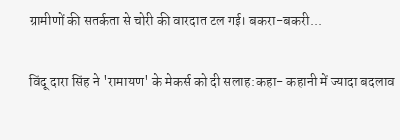ग्रामीणों की सतर्कता से चोरी की वारदात टल गई। बकरा-बकरी...

विंदू दारा सिंह ने 'रामायण' के मेकर्स को दी सलाह:कहा- कहानी में ज्यादा बदलाव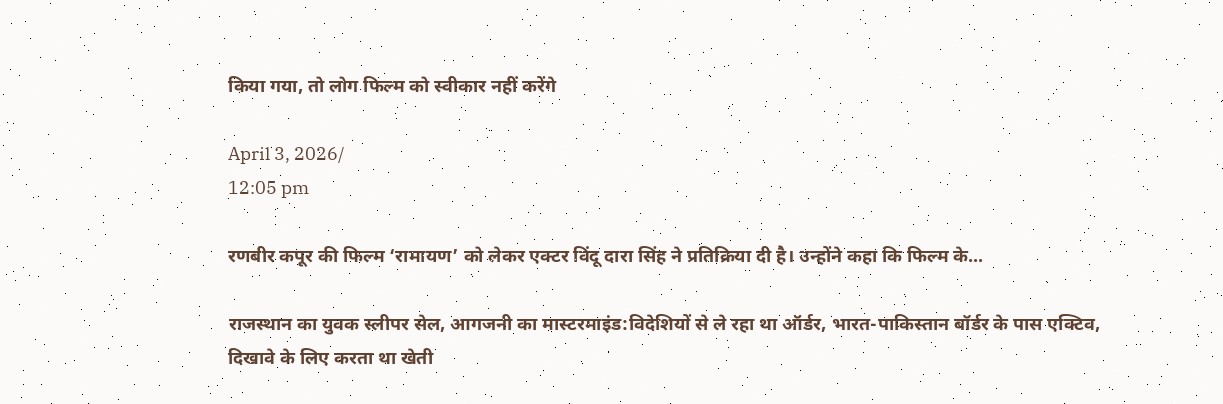किया गया, तो लोग फिल्म को स्वीकार नहीं करेंगे

April 3, 2026/
12:05 pm

रणबीर कपूर की फिल्म ‘रामायण’ को लेकर एक्टर विंदू दारा सिंह ने प्रतिक्रिया दी है। उन्होंने कहा कि फिल्म के...

राजस्थान का युवक स्लीपर सेल, आगजनी का मास्टरमाइंड:विदेशियों से ले रहा था ऑर्डर, भारत-पाकिस्तान बॉर्डर के पास एक्टिव, दिखावे के लिए करता था खेती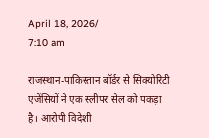April 18, 2026/
7:10 am

राजस्थान-पाकिस्तान बॉर्डर से सिक्योरिटी एजेंसियों ने एक स्लीपर सेल को पकड़ा है। आरोपी विदेशी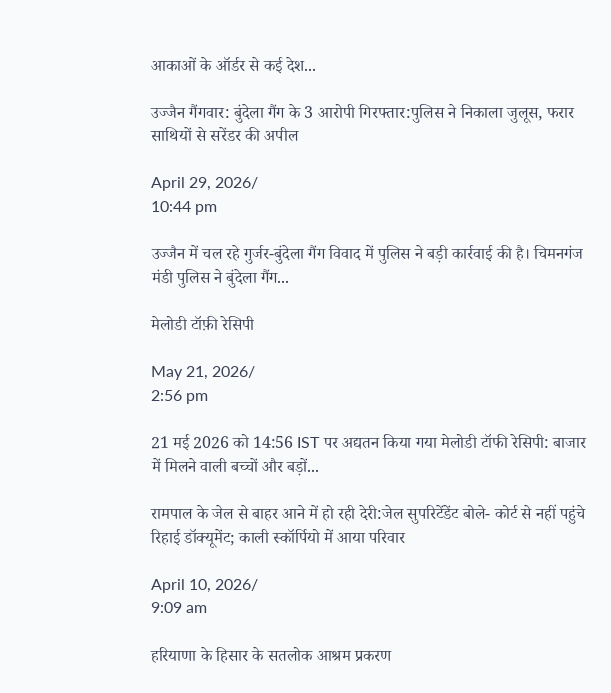आकाओं के ऑर्डर से कई देश...

उज्जैन गैंगवार: बुंदेला गैंग के 3 आरोपी गिरफ्तार:पुलिस ने निकाला जुलूस, फरार साथियों से सरेंडर की अपील

April 29, 2026/
10:44 pm

उज्जैन में चल रहे गुर्जर-बुंदेला गैंग विवाद में पुलिस ने बड़ी कार्रवाई की है। चिमनगंज मंडी पुलिस ने बुंदेला गैंग...

मेलोडी टॉफ़ी रेसिपी

May 21, 2026/
2:56 pm

21 मई 2026 को 14:56 IST पर अद्यतन किया गया मेलोडी टॉफी रेसिपी: बाजार में मिलने वाली बच्चों और बड़ों...

रामपाल के जेल से बाहर आने में हो रही देरी:जेल सुपरिटेंडेंट बोले- कोर्ट से नहीं पहुंचे रिहाई डॉक्यूमेंट; काली स्कॉर्पियो में आया परिवार

April 10, 2026/
9:09 am

हरियाणा के हिसार के सतलोक आश्रम प्रकरण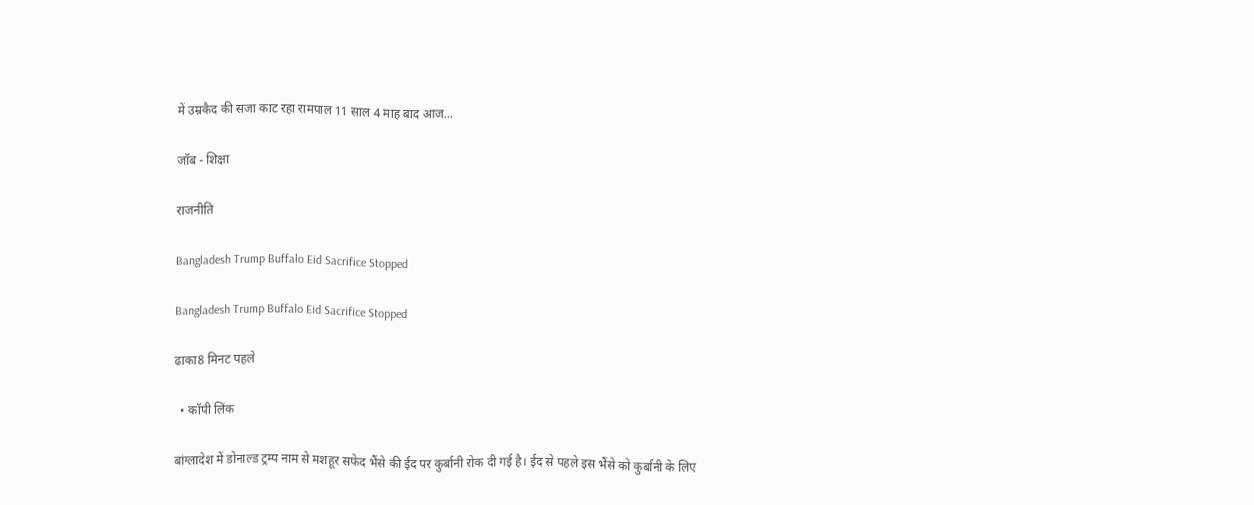में उम्रकैद की सजा काट रहा रामपाल 11 साल 4 माह बाद आज...

जॉब - शिक्षा

राजनीति

Bangladesh Trump Buffalo Eid Sacrifice Stopped

Bangladesh Trump Buffalo Eid Sacrifice Stopped

ढाका8 मिनट पहले

  • कॉपी लिंक

बांग्लादेश में डोनाल्ड ट्रम्प नाम से मशहूर सफेद भैंसे की ईद पर कुर्बानी रोक दी गई है। ईद से पहले इस भैंसे को कुर्बानी के लिए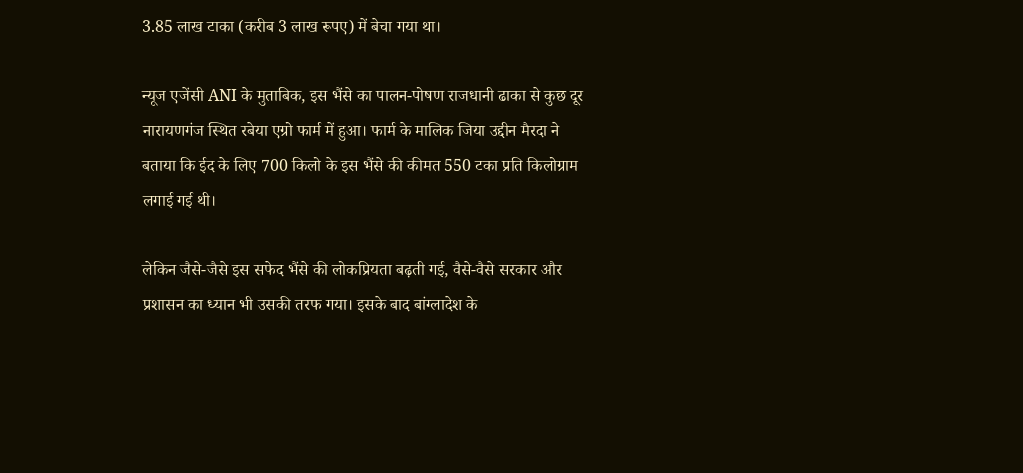3.85 लाख टाका (करीब 3 लाख रूपए) में बेचा गया था।

न्यूज एजेंसी ANI के मुताबिक, इस भैंसे का पालन-पोषण राजधानी ढाका से कुछ दूर नारायणगंज स्थित रबेया एग्रो फार्म में हुआ। फार्म के मालिक जिया उद्दीन मैरदा ने बताया कि ईद के लिए 700 किलो के इस भैंसे की कीमत 550 टका प्रति किलोग्राम लगाई गई थी।

लेकिन जैसे-जैसे इस सफेद भैंसे की लोकप्रियता बढ़ती गई, वैसे-वैसे सरकार और प्रशासन का ध्यान भी उसकी तरफ गया। इसके बाद बांग्लादेश के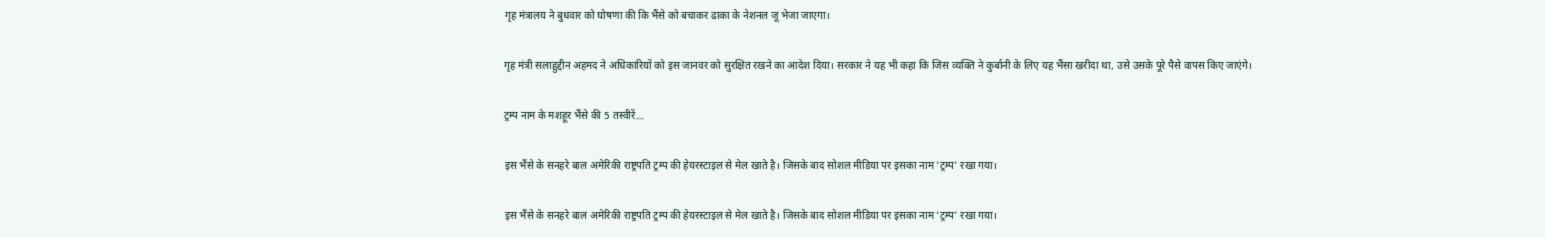गृह मंत्रालय ने बुधवार को घोषणा की कि भैंसे को बचाकर ढाका के नेशनल जू भेजा जाएगा।

गृह मंत्री सलाहुद्दीन अहमद ने अधिकारियों को इस जानवर को सुरक्षित रखने का आदेश दिया। सरकार ने यह भी कहा कि जिस व्यक्ति ने कुर्बानी के लिए यह भैंसा खरीदा था, उसे उसके पूरे पैसे वापस किए जाएंगे।

ट्रम्प नाम के मशहूर भैंसे की 5 तस्वीरें…

इस भैंसे के सनहरे बाल अमेरिकी राष्ट्रपति ट्रम्प की हेयरस्टाइल से मेल खाते है। जिसके बाद सोशल मीडिया पर इसका नाम 'ट्रम्प' रखा गया।

इस भैंसे के सनहरे बाल अमेरिकी राष्ट्रपति ट्रम्प की हेयरस्टाइल से मेल खाते है। जिसके बाद सोशल मीडिया पर इसका नाम ‘ट्रम्प’ रखा गया।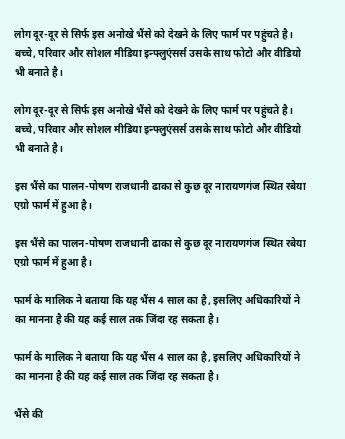लोग दूर-दूर से सिर्फ इस अनोखे भैंसे को देखने के लिए फार्म पर पहुंचते है। बच्चे, परिवार और सोशल मीडिया इन्फ्लुएंसर्स उसके साथ फोटो और वीडियो भी बनाते है।

लोग दूर-दूर से सिर्फ इस अनोखे भैंसे को देखने के लिए फार्म पर पहुंचते है। बच्चे, परिवार और सोशल मीडिया इन्फ्लुएंसर्स उसके साथ फोटो और वीडियो भी बनाते है।

इस भैंसे का पालन-पोषण राजधानी ढाका से कुछ दूर नारायणगंज स्थित रबेया एग्रो फार्म में हुआ है।

इस भैंसे का पालन-पोषण राजधानी ढाका से कुछ दूर नारायणगंज स्थित रबेया एग्रो फार्म में हुआ है।

फार्म के मालिक ने बताया कि यह भैंस 4 साल का है, इसलिए अधिकारियों ने का मानना है की यह कई साल तक जिंदा रह सकता है।

फार्म के मालिक ने बताया कि यह भैंस 4 साल का है, इसलिए अधिकारियों ने का मानना है की यह कई साल तक जिंदा रह सकता है।

भैंसे की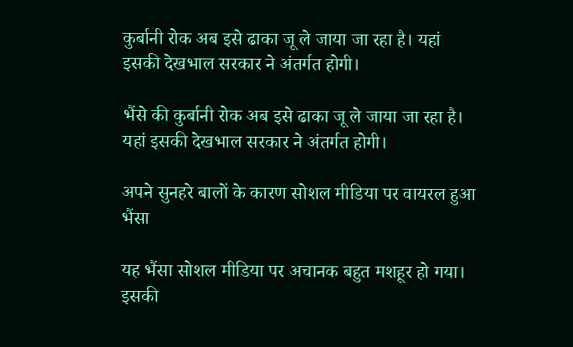कुर्बानी रोक अब इसे ढाका जू ले जाया जा रहा है। यहां इसकी देखभाल सरकार ने अंतर्गत होगी।

भैंसे की कुर्बानी रोक अब इसे ढाका जू ले जाया जा रहा है। यहां इसकी देखभाल सरकार ने अंतर्गत होगी।

अपने सुनहरे बालों के कारण सोशल मीडिया पर वायरल हुआ भैंसा

यह भैंसा सोशल मीडिया पर अचानक बहुत मशहूर हो गया। इसकी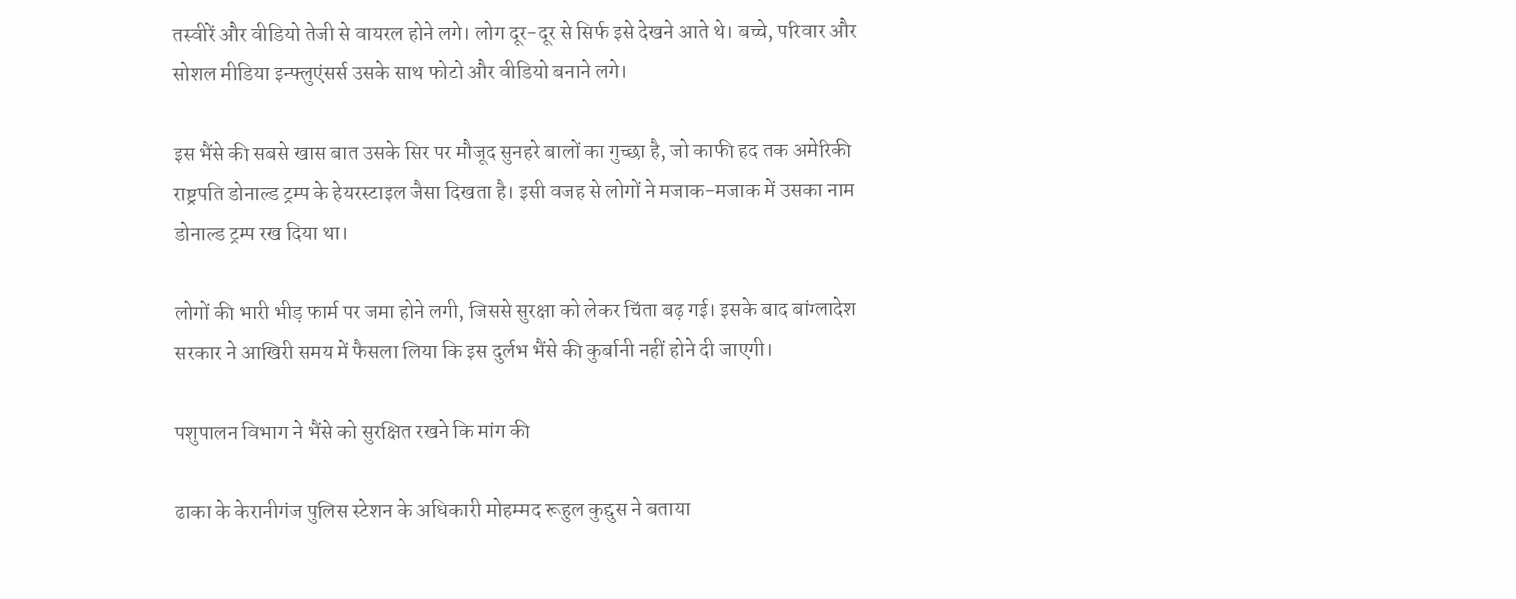तस्वीरें और वीडियो तेजी से वायरल होने लगे। लोग दूर-दूर से सिर्फ इसे देखने आते थे। बच्चे, परिवार और सोशल मीडिया इन्फ्लुएंसर्स उसके साथ फोटो और वीडियो बनाने लगे।

इस भैंसे की सबसे खास बात उसके सिर पर मौजूद सुनहरे बालों का गुच्छा है, जो काफी हद तक अमेरिकी राष्ट्रपति डोनाल्ड ट्रम्प के हेयरस्टाइल जैसा दिखता है। इसी वजह से लोगों ने मजाक-मजाक में उसका नाम डोनाल्ड ट्रम्प रख दिया था।

लोगों की भारी भीड़ फार्म पर जमा होने लगी, जिससे सुरक्षा को लेकर चिंता बढ़ गई। इसके बाद बांग्लादेश सरकार ने आखिरी समय में फैसला लिया कि इस दुर्लभ भैंसे की कुर्बानी नहीं होने दी जाएगी।

पशुपालन विभाग ने भैंसे को सुरक्षित रखने कि मांग की

ढाका के केरानीगंज पुलिस स्टेशन के अधिकारी मोहम्मद रूहुल कुद्दुस ने बताया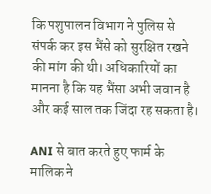कि पशुपालन विभाग ने पुलिस से संपर्क कर इस भैंसे को सुरक्षित रखने की मांग की थी। अधिकारियों का मानना है कि यह भैंसा अभी जवान है और कई साल तक जिंदा रह सकता है।

ANI से बात करते हुए फार्म के मालिक ने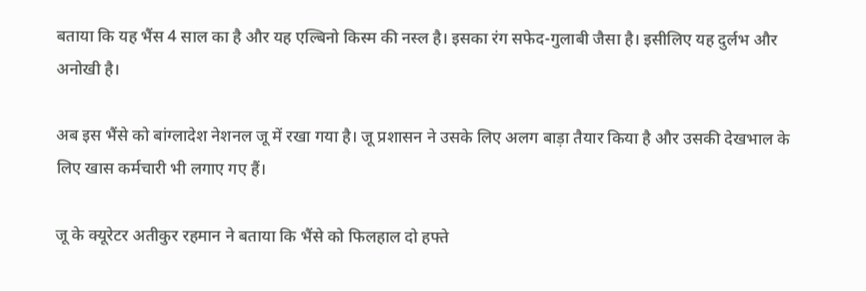बताया कि यह भैंस 4 साल का है और यह एल्बिनो किस्म की नस्ल है। इसका रंग सफेद-गुलाबी जैसा है। इसीलिए यह दुर्लभ और अनोखी है।

अब इस भैंसे को बांग्लादेश नेशनल जू में रखा गया है। जू प्रशासन ने उसके लिए अलग बाड़ा तैयार किया है और उसकी देखभाल के लिए खास कर्मचारी भी लगाए गए हैं।

जू के क्यूरेटर अतीकुर रहमान ने बताया कि भैंसे को फिलहाल दो हफ्ते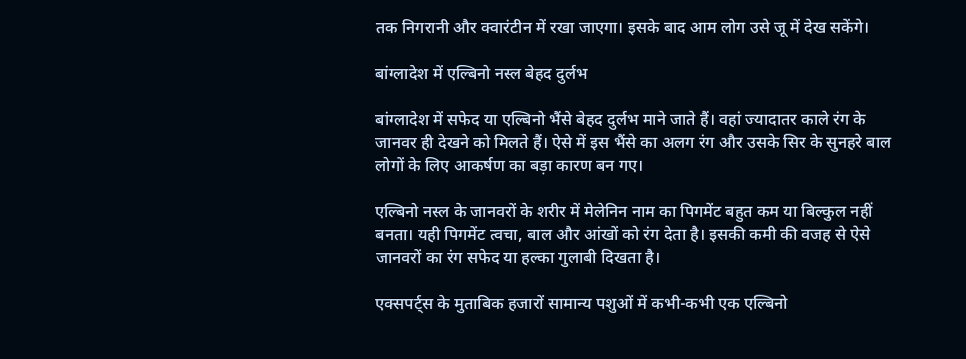तक निगरानी और क्वारंटीन में रखा जाएगा। इसके बाद आम लोग उसे जू में देख सकेंगे।

बांग्लादेश में एल्बिनो नस्ल बेहद दुर्लभ

बांग्लादेश में सफेद या एल्बिनो भैंसे बेहद दुर्लभ माने जाते हैं। वहां ज्यादातर काले रंग के जानवर ही देखने को मिलते हैं। ऐसे में इस भैंसे का अलग रंग और उसके सिर के सुनहरे बाल लोगों के लिए आकर्षण का बड़ा कारण बन गए।

एल्बिनो नस्ल के जानवरों के शरीर में मेलेनिन नाम का पिगमेंट बहुत कम या बिल्कुल नहीं बनता। यही पिगमेंट त्वचा, बाल और आंखों को रंग देता है। इसकी कमी की वजह से ऐसे जानवरों का रंग सफेद या हल्का गुलाबी दिखता है।

एक्सपर्ट्स के मुताबिक हजारों सामान्य पशुओं में कभी-कभी एक एल्बिनो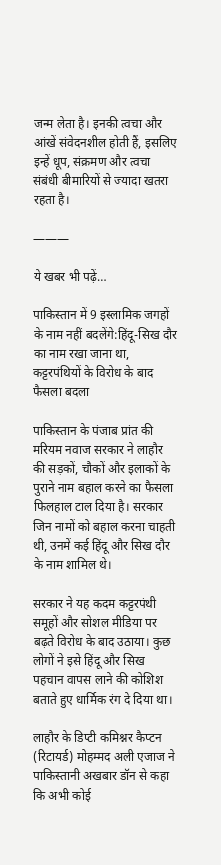जन्म लेता है। इनकी त्वचा और आंखें संवेदनशील होती हैं, इसलिए इन्हें धूप, संक्रमण और त्वचा संबंधी बीमारियों से ज्यादा खतरा रहता है।

———

ये खबर भी पढ़ें…

पाकिस्तान में 9 इस्लामिक जगहों के नाम नहीं बदलेंगे:हिंदू-सिख दौर का नाम रखा जाना था, कट्टरपंथियों के विरोध के बाद फैसला बदला

पाकिस्तान के पंजाब प्रांत की मरियम नवाज सरकार ने लाहौर की सड़कों, चौकों और इलाकों के पुराने नाम बहाल करने का फैसला फिलहाल टाल दिया है। सरकार जिन नामों को बहाल करना चाहती थी, उनमें कई हिंदू और सिख दौर के नाम शामिल थे।

सरकार ने यह कदम कट्टरपंथी समूहों और सोशल मीडिया पर बढ़ते विरोध के बाद उठाया। कुछ लोगों ने इसे हिंदू और सिख पहचान वापस लाने की कोशिश बताते हुए धार्मिक रंग दे दिया था।

लाहौर के डिप्टी कमिश्नर कैप्टन (रिटायर्ड) मोहम्मद अली एजाज ने पाकिस्तानी अखबार डॉन से कहा कि अभी कोई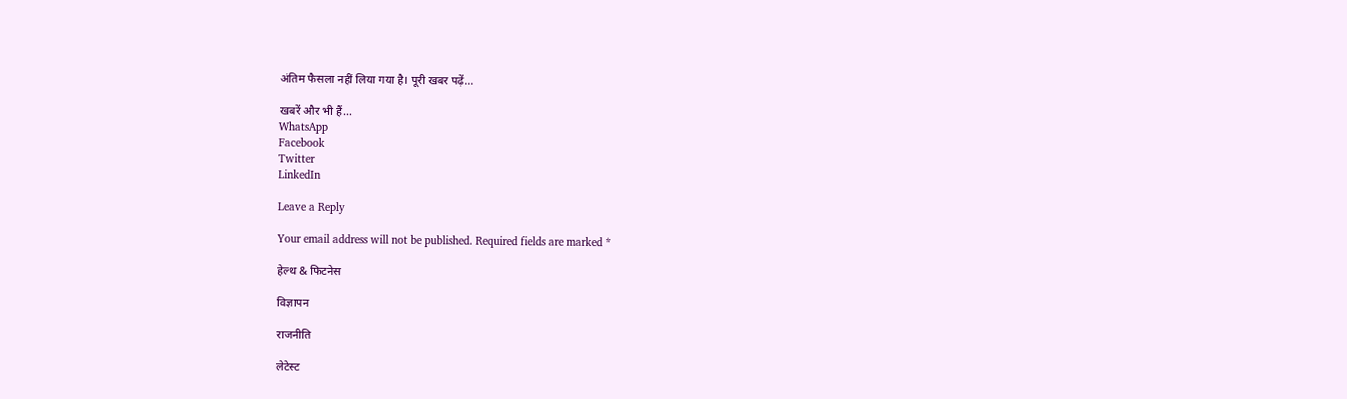अंतिम फैसला नहीं लिया गया है। पूरी खबर पढ़ें…

खबरें और भी हैं…
WhatsApp
Facebook
Twitter
LinkedIn

Leave a Reply

Your email address will not be published. Required fields are marked *

हेल्थ & फिटनेस

विज्ञापन

राजनीति

लेटेस्ट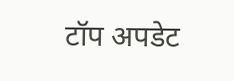टॉप अपडेट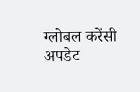ग्लोबल करेंसी अपडेट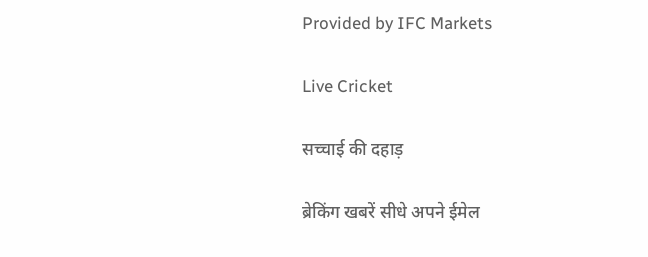Provided by IFC Markets

Live Cricket

सच्चाई की दहाड़

ब्रेकिंग खबरें सीधे अपने ईमेल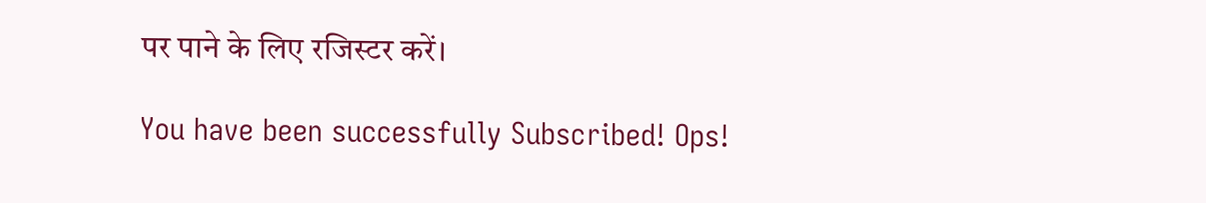पर पाने के लिए रजिस्टर करें।

You have been successfully Subscribed! Ops!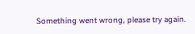Something went wrong, please try again.